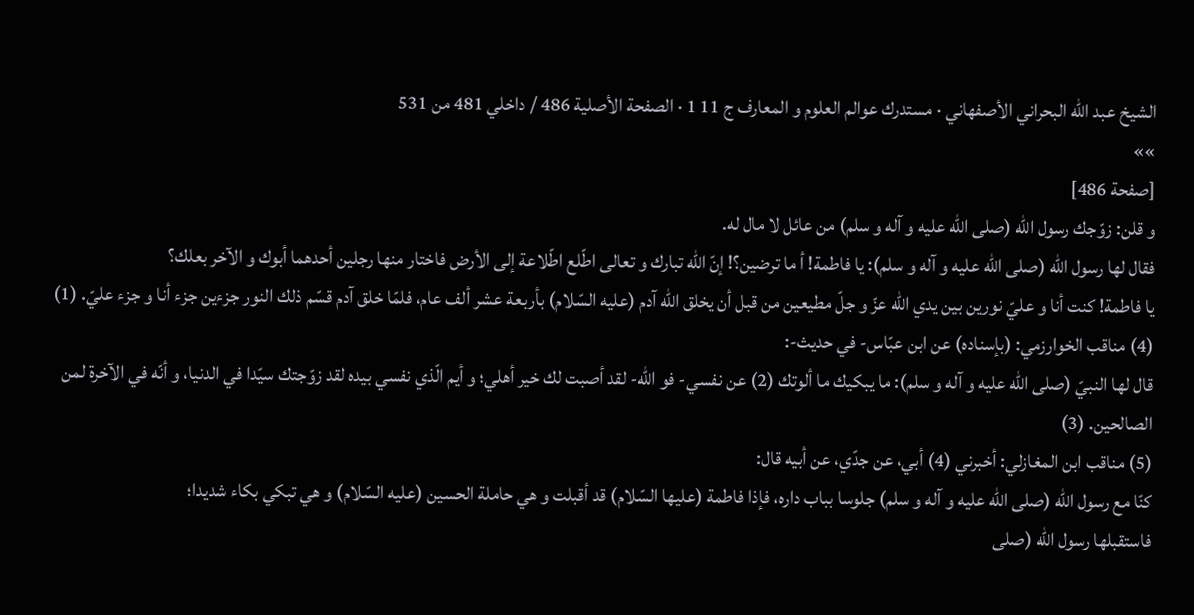الشيخ عبد الله البحراني الأصفهاني · مستدرك عوالم العلوم و المعارف ج 11 1 · الصفحة الأصلية 486 / داخلي 481 من 531
»»
[صفحة 486]
و قلن: زوّجك رسول اللّه (صلى اللّه عليه و آله و سلم) من عائل لا مال له.
فقال لها رسول اللّه (صلى اللّه عليه و آله و سلم): يا فاطمة! أ ما ترضين؟! إنّ اللّه تبارك و تعالى اطّلع اطّلاعة إلى الأرض فاختار منها رجلين أحدهما أبوك و الآخر بعلك؟
يا فاطمة! كنت أنا و عليّ نورين بين يدي اللّه عزّ و جلّ مطيعين من قبل أن يخلق اللّه آدم (عليه السّلام) بأربعة عشر ألف عام، فلمّا خلق آدم قسّم ذلك النور جزءين جزء أنا و جزء عليّ. (1)
(4) مناقب الخوارزمي: (بإسناده) عن ابن عبّاس- في حديث-:
قال لها النبيّ (صلى اللّه عليه و آله و سلم): ما يبكيك ما ألوتك (2) عن نفسي- فو اللّه- لقد أصبت لك خير أهلي؛ و أيم الّذي نفسي بيده لقد زوّجتك سيّدا في الدنيا، و أنّه في الآخرة لمن الصالحين. (3)
(5) مناقب ابن المغازلي: أخبرني (4) أبي، عن جدّي، عن أبيه قال:
كنّا مع رسول اللّه (صلى اللّه عليه و آله و سلم) جلوسا بباب داره، فإذا فاطمة (عليها السّلام) قد أقبلت و هي حاملة الحسين (عليه السّلام) و هي تبكي بكاء شديدا؛
فاستقبلها رسول اللّه (صلى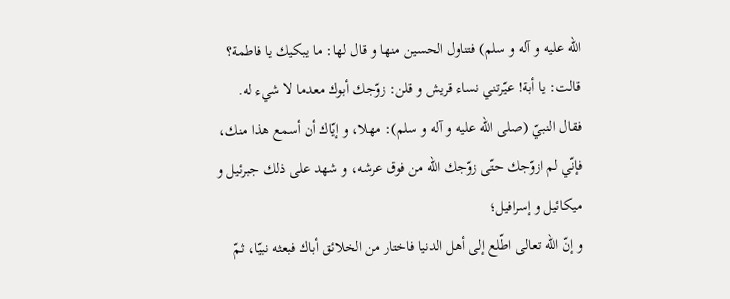اللّه عليه و آله و سلم) فتناول الحسين منها و قال لها: ما يبكيك يا فاطمة؟
قالت: يا أبة! عيّرتني نساء قريش و قلن: زوّجك أبوك معدما لا شيء له.
فقال النبيّ (صلى اللّه عليه و آله و سلم): مهلا، و إيّاك أن أسمع هذا منك، فإنّي لم ازوّجك حتّى زوّجك اللّه من فوق عرشه، و شهد على ذلك جبرئيل و ميكائيل و إسرافيل؛
و إنّ اللّه تعالى اطّلع إلى أهل الدنيا فاختار من الخلائق أباك فبعثه نبيّا، ثمّ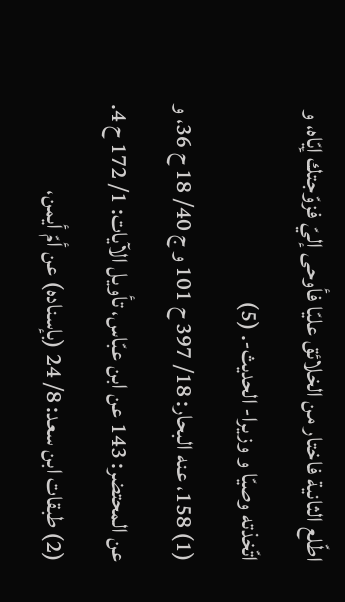اطّلع الثانية فاختار من الخلائق عليّا فأوحى إليّ فزوّجتك إيّاه، و اتّخذته وصيّا و وزيرا- الحديث-. (5)
(1) 158، عنه البحار: 18/ 397 ح 101 و ج 40/ 18 ح 36، و عن المحتضر: 143 عن ابن عبّاس، تأويل الآيات: 1/ 172 ح 4.
(2) طبقات ابن سعد: 8/ 24 (بإسناده) عن أمّ أيمن،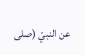عن النبيّ (صلى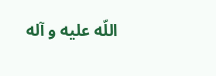اللّه عليه و آله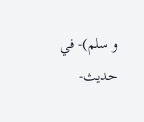و سلم)- في حديث-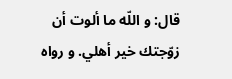قال: و اللّه ما ألوت أن زوّجتك خير أهلي. و رواه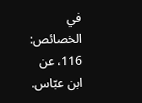في الخصائص: 116، عن ابن عبّاس.